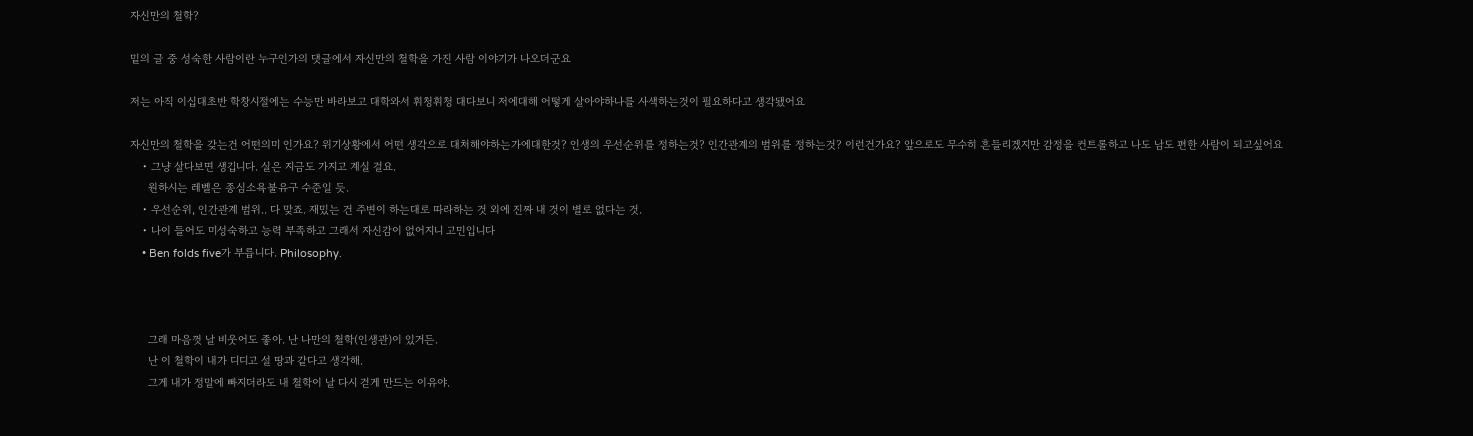자신만의 철학?

밑의 글 중 성숙한 사람이란 누구인가의 댓글에서 자신만의 철학을 가진 사람 이야기가 나오더군요

저는 아직 이십대초반 학창시절에는 수능만 바라보고 대학와서 휘청휘청 대다보니 저에대해 어떻게 살아야하나를 사색하는것이 필요하다고 생각됐어요

자신만의 철학을 갖는건 어떤의미 인가요? 위기상황에서 어떤 생각으로 대처해야하는가에대한것? 인생의 우선순위를 정하는것? 인간관계의 범위를 정하는것? 이런건가요? 앞으로도 무수히 흔들리겠지만 감정을 컨트롤하고 나도 남도 편한 사람이 되고싶어요
    • 그냥 살다보면 생깁니다. 실은 지금도 가지고 계실 걸요.
      원하시는 레벨은 종심소욕불유구 수준일 듯.
    • 우선순위, 인간관계 범위.. 다 맞죠. 재밌는 건 주변이 하는대로 따라하는 것 외에 진짜 내 것이 별로 없다는 것.
    • 나이 들어도 미성숙하고 능력 부족하고 그래서 자신감이 없어지니 고민입니다
    • Ben folds five가 부릅니다. Philosophy.



      그래 마음껏 날 비웃어도 좋아. 난 나만의 철학(인생관)이 있거든.
      난 이 철학이 내가 디디고 설 땅과 같다고 생각해.
      그게 내가 정말에 빠지더라도 내 철학이 날 다시 걷게 만드는 이유야.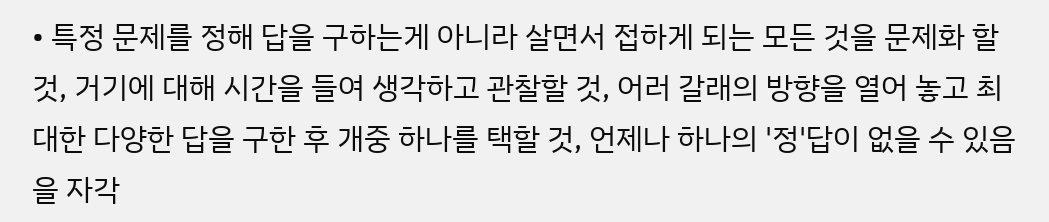• 특정 문제를 정해 답을 구하는게 아니라 살면서 접하게 되는 모든 것을 문제화 할 것, 거기에 대해 시간을 들여 생각하고 관찰할 것, 어러 갈래의 방향을 열어 놓고 최대한 다양한 답을 구한 후 개중 하나를 택할 것, 언제나 하나의 '정'답이 없을 수 있음을 자각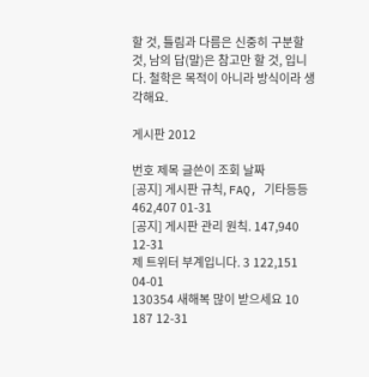할 것, 틀림과 다름은 신중히 구분할 것, 남의 답(말)은 참고만 할 것, 입니다. 철학은 목적이 아니라 방식이라 생각해요.

게시판 2012

번호 제목 글쓴이 조회 날짜
[공지] 게시판 규칙, FAQ, 기타등등 462,407 01-31
[공지] 게시판 관리 원칙. 147,940 12-31
제 트위터 부계입니다. 3 122,151 04-01
130354 새해복 많이 받으세요 10 187 12-31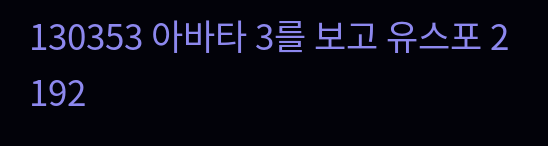130353 아바타 3를 보고 유스포 2 192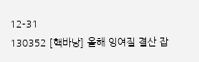12-31
130352 [핵바낭] 올해 잉여질 결산 잡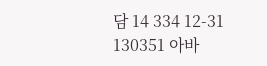담 14 334 12-31
130351 아바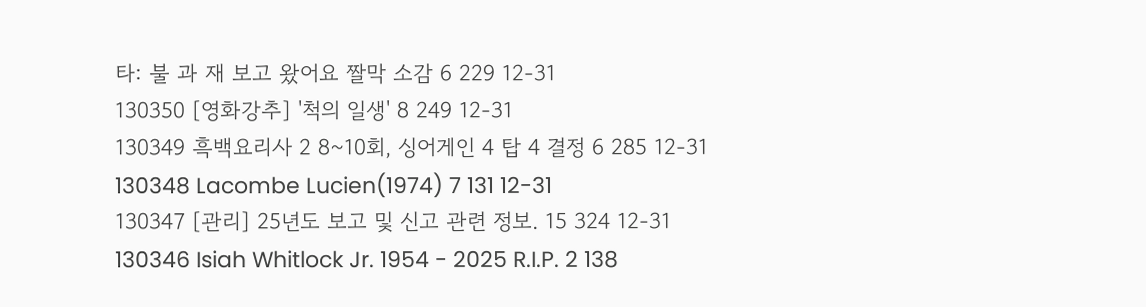타: 불 과 재 보고 왔어요 짤막 소감 6 229 12-31
130350 [영화강추] '척의 일생' 8 249 12-31
130349 흑백요리사 2 8~10회, 싱어게인 4 탑 4 결정 6 285 12-31
130348 Lacombe Lucien(1974) 7 131 12-31
130347 [관리] 25년도 보고 및 신고 관련 정보. 15 324 12-31
130346 Isiah Whitlock Jr. 1954 - 2025 R.I.P. 2 138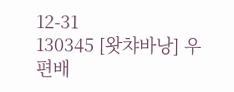12-31
130345 [왓챠바낭] 우편배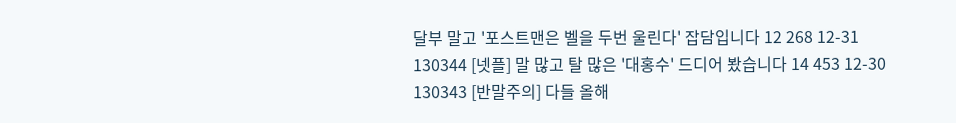달부 말고 '포스트맨은 벨을 두번 울린다' 잡담입니다 12 268 12-31
130344 [넷플] 말 많고 탈 많은 '대홍수' 드디어 봤습니다 14 453 12-30
130343 [반말주의] 다들 올해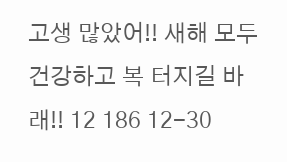고생 많았어!! 새해 모두 건강하고 복 터지길 바래!! 12 186 12-30